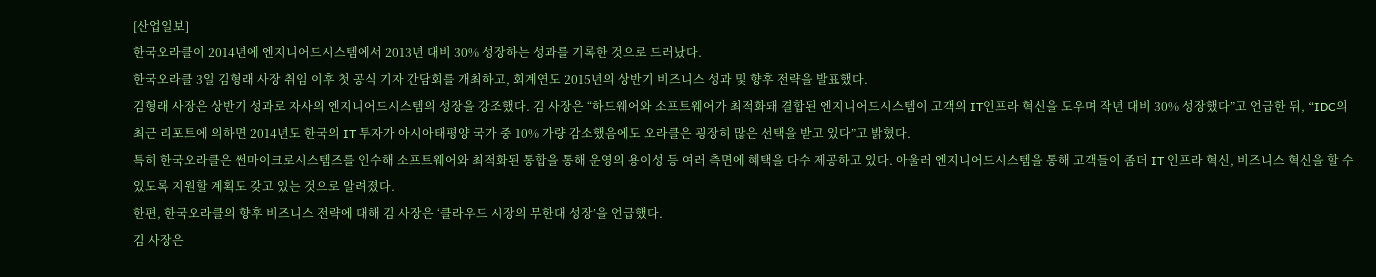[산업일보]
한국오라클이 2014년에 엔지니어드시스템에서 2013년 대비 30% 성장하는 성과를 기록한 것으로 드러났다.
한국오라클 3일 김형래 사장 취임 이후 첫 공식 기자 간담회를 개최하고, 회계연도 2015년의 상반기 비즈니스 성과 및 향후 전략을 발표했다.
김형래 사장은 상반기 성과로 자사의 엔지니어드시스템의 성장을 강조했다. 김 사장은 “하드웨어와 소프트웨어가 최적화돼 결합된 엔지니어드시스템이 고객의 IT인프라 혁신을 도우며 작년 대비 30% 성장했다”고 언급한 뒤, “IDC의 최근 리포트에 의하면 2014년도 한국의 IT 투자가 아시아태평양 국가 중 10% 가량 감소했음에도 오라클은 굉장히 많은 선택을 받고 있다”고 밝혔다.
특히 한국오라클은 썬마이크로시스템즈를 인수해 소프트웨어와 최적화된 통합을 통해 운영의 용이성 등 여러 측면에 혜택을 다수 제공하고 있다. 아울러 엔지니어드시스템을 통해 고객들이 좀더 IT 인프라 혁신, 비즈니스 혁신을 할 수 있도록 지원할 계획도 갖고 있는 것으로 알려졌다.
한편, 한국오라클의 향후 비즈니스 전략에 대해 김 사장은 ‘클라우드 시장의 무한대 성장’을 언급했다.
김 사장은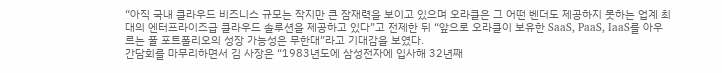“아직 국내 클라우드 비즈니스 규모는 작지만 큰 잠재력을 보이고 있으며 오라클은 그 어떤 벤더도 제공하지 못하는 업계 최대의 엔터프라이즈급 클라우드 솔루션을 제공하고 있다”고 전제한 뒤 “앞으로 오라클이 보유한 SaaS, PaaS, IaaS를 아우르는 풀 포트폴리오의 성장 가능성은 무한대”라고 기대감을 보였다.
간담회를 마무리하면서 김 사장은 “1983년도에 삼성전자에 입사해 32년째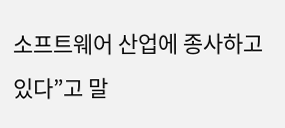소프트웨어 산업에 종사하고 있다”고 말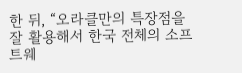한 뒤, “오라클만의 특장점을 잘 활용해서 한국 전체의 소프트웨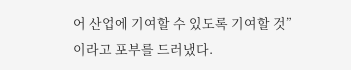어 산업에 기여할 수 있도록 기여할 것”이라고 포부를 드러냈다.